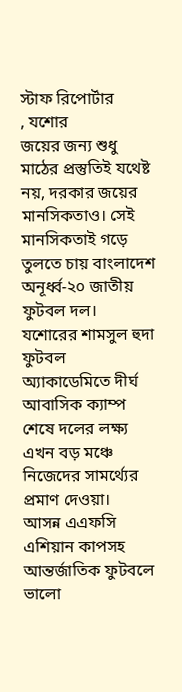স্টাফ রিপোর্টার
, যশোর
জয়ের জন্য শুধু মাঠের প্রস্তুতিই যথেষ্ট নয়, দরকার জয়ের মানসিকতাও। সেই মানসিকতাই গড়ে তুলতে চায় বাংলাদেশ অনূর্ধ্ব-২০ জাতীয় ফুটবল দল।
যশোরের শামসুল হুদা ফুটবল অ্যাকাডেমিতে দীর্ঘ আবাসিক ক্যাম্প শেষে দলের লক্ষ্য এখন বড় মঞ্চে নিজেদের সামর্থ্যের প্রমাণ দেওয়া।
আসন্ন এএফসি এশিয়ান কাপসহ আন্তর্জাতিক ফুটবলে ভালো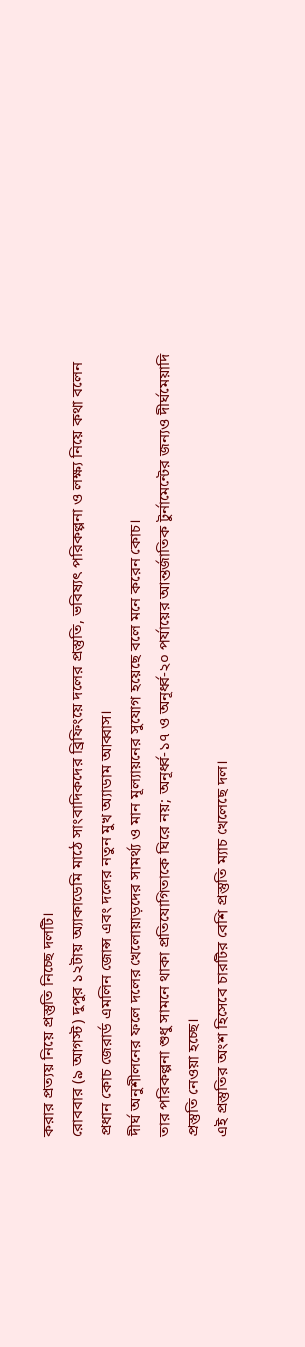করার প্রত্যয় নিয়ে প্রস্তুতি নিচ্ছে দলটি।
রোববার (৯ আগস্ট) দুপুর ১২টায় অ্যাকাডেমি মাঠে সাংবাদিকদের ব্রিফিংয়ে দলের প্রস্তুতি, ভবিষ্যৎ পরিকল্পনা ও লক্ষ্য নিয়ে কথা বলেন প্রধান কোচ জেরার্ড এমলিন জোন্স এবং দলের নতুন মুখ অ্যাডাম আব্বাস।
দীর্ঘ অনুশীলনের ফলে দলের খেলোয়াড়দের সামর্থ্য ও মান মূল্যায়নের সুযোগ হয়েছে বলে মনে করেন কোচ।
তার পরিকল্পনা শুধু সামনে থাকা প্রতিযোগিতাকে ঘিরে নয়; অনূর্ধ্ব-১৭ ও অনূর্ধ্ব-২০ পর্যায়ের আন্তর্জাতিক টুর্নামেন্টের জন্যও দীর্ঘমেয়াদি প্রস্তুতি নেওয়া হচ্ছে।
এই প্রস্তুতির অংশ হিসেবে চারটির বেশি প্রস্তুতি ম্যাচ খেলেছে দল।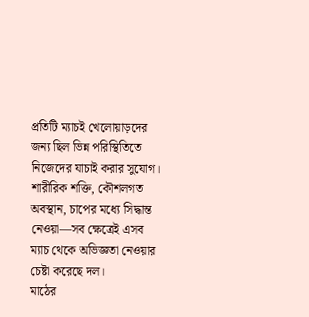প্রতিটি ম্যাচই খেলোয়াড়দের জন্য ছিল ভিন্ন পরিস্থিতিতে নিজেদের যাচাই করার সুযোগ।
শারীরিক শক্তি, কৌশলগত অবস্থান, চাপের মধ্যে সিদ্ধান্ত নেওয়া—সব ক্ষেত্রেই এসব ম্যাচ থেকে অভিজ্ঞতা নেওয়ার চেষ্টা করেছে দল।
মাঠের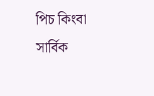পিচ কিংবা সার্বিক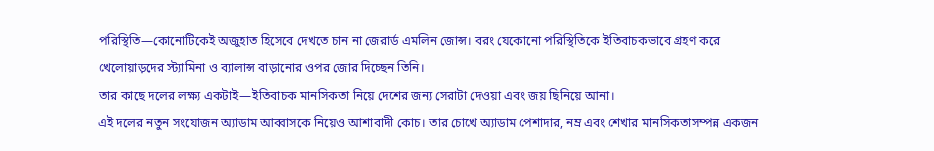পরিস্থিতি—কোনোটিকেই অজুহাত হিসেবে দেখতে চান না জেরার্ড এমলিন জোন্স। বরং যেকোনো পরিস্থিতিকে ইতিবাচকভাবে গ্রহণ করে খেলোয়াড়দের স্ট্যামিনা ও ব্যালান্স বাড়ানোর ওপর জোর দিচ্ছেন তিনি।
তার কাছে দলের লক্ষ্য একটাই—ইতিবাচক মানসিকতা নিয়ে দেশের জন্য সেরাটা দেওয়া এবং জয় ছিনিয়ে আনা।
এই দলের নতুন সংযোজন অ্যাডাম আব্বাসকে নিয়েও আশাবাদী কোচ। তার চোখে অ্যাডাম পেশাদার, নম্র এবং শেখার মানসিকতাসম্পন্ন একজন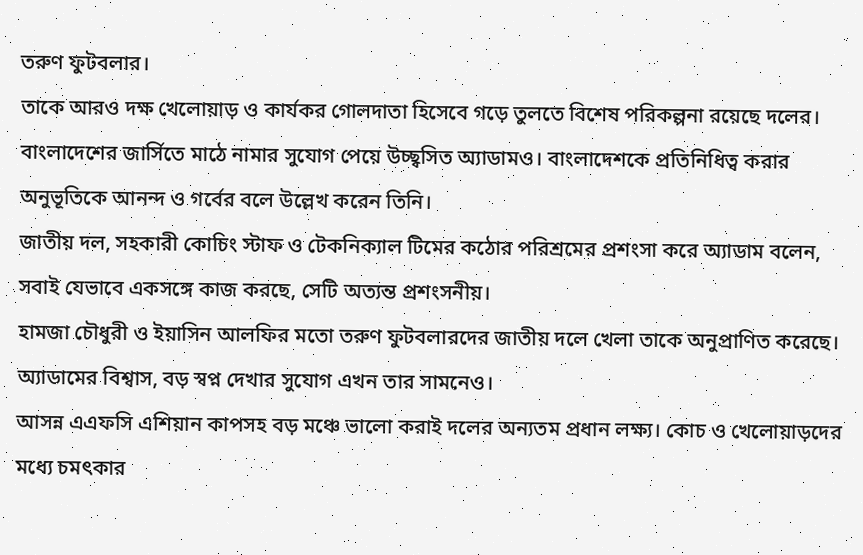তরুণ ফুটবলার।
তাকে আরও দক্ষ খেলোয়াড় ও কার্যকর গোলদাতা হিসেবে গড়ে তুলতে বিশেষ পরিকল্পনা রয়েছে দলের।
বাংলাদেশের জার্সিতে মাঠে নামার সুযোগ পেয়ে উচ্ছ্বসিত অ্যাডামও। বাংলাদেশকে প্রতিনিধিত্ব করার অনুভূতিকে আনন্দ ও গর্বের বলে উল্লেখ করেন তিনি।
জাতীয় দল, সহকারী কোচিং স্টাফ ও টেকনিক্যাল টিমের কঠোর পরিশ্রমের প্রশংসা করে অ্যাডাম বলেন, সবাই যেভাবে একসঙ্গে কাজ করছে, সেটি অত্যন্ত প্রশংসনীয়।
হামজা চৌধুরী ও ইয়াসিন আলফির মতো তরুণ ফুটবলারদের জাতীয় দলে খেলা তাকে অনুপ্রাণিত করেছে। অ্যাডামের বিশ্বাস, বড় স্বপ্ন দেখার সুযোগ এখন তার সামনেও।
আসন্ন এএফসি এশিয়ান কাপসহ বড় মঞ্চে ভালো করাই দলের অন্যতম প্রধান লক্ষ্য। কোচ ও খেলোয়াড়দের মধ্যে চমৎকার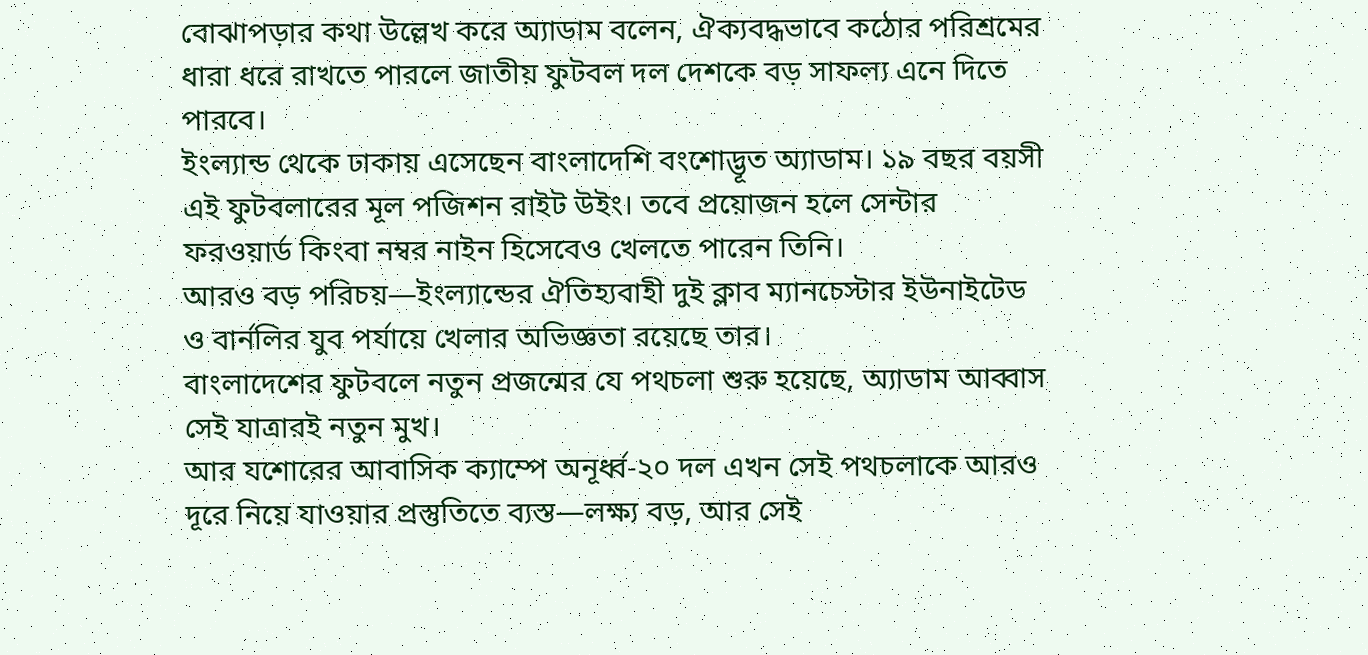বোঝাপড়ার কথা উল্লেখ করে অ্যাডাম বলেন, ঐক্যবদ্ধভাবে কঠোর পরিশ্রমের ধারা ধরে রাখতে পারলে জাতীয় ফুটবল দল দেশকে বড় সাফল্য এনে দিতে পারবে।
ইংল্যান্ড থেকে ঢাকায় এসেছেন বাংলাদেশি বংশোদ্ভূত অ্যাডাম। ১৯ বছর বয়সী এই ফুটবলারের মূল পজিশন রাইট উইং। তবে প্রয়োজন হলে সেন্টার ফরওয়ার্ড কিংবা নম্বর নাইন হিসেবেও খেলতে পারেন তিনি।
আরও বড় পরিচয়—ইংল্যান্ডের ঐতিহ্যবাহী দুই ক্লাব ম্যানচেস্টার ইউনাইটেড ও বার্নলির যুব পর্যায়ে খেলার অভিজ্ঞতা রয়েছে তার।
বাংলাদেশের ফুটবলে নতুন প্রজন্মের যে পথচলা শুরু হয়েছে, অ্যাডাম আব্বাস সেই যাত্রারই নতুন মুখ।
আর যশোরের আবাসিক ক্যাম্পে অনূর্ধ্ব-২০ দল এখন সেই পথচলাকে আরও দূরে নিয়ে যাওয়ার প্রস্তুতিতে ব্যস্ত—লক্ষ্য বড়, আর সেই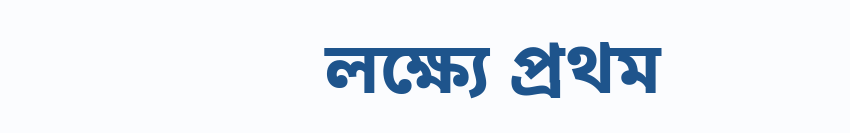লক্ষ্যে প্রথম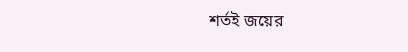শর্তই জয়ের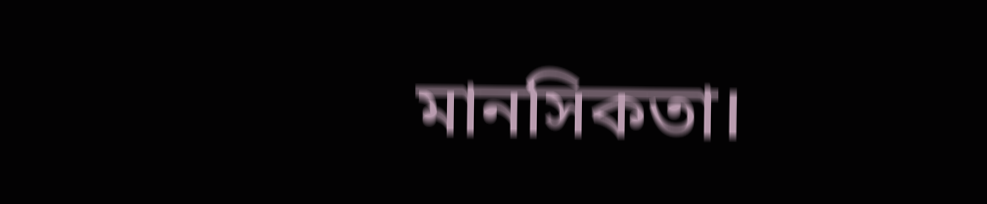মানসিকতা।